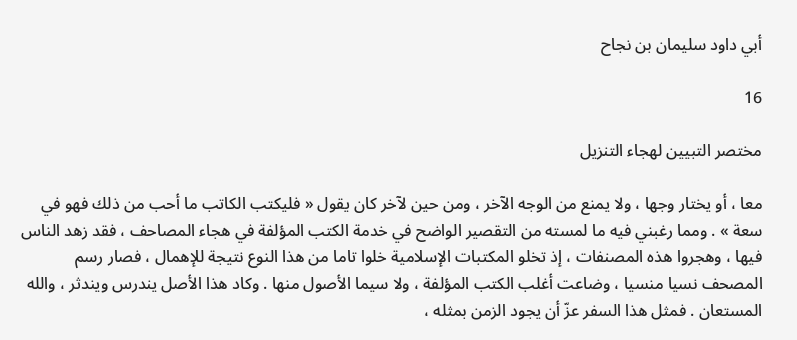أبي داود سليمان بن نجاح

16

مختصر التبيين لهجاء التنزيل

معا ، أو يختار وجها ، ولا يمنع من الوجه الآخر ، ومن حين لآخر كان يقول « فليكتب الكاتب ما أحب من ذلك فهو في سعة » . ومما رغبني فيه ما لمسته من التقصير الواضح في خدمة الكتب المؤلفة في هجاء المصاحف ، فقد زهد الناس فيها ، وهجروا هذه المصنفات ، إذ تخلو المكتبات الإسلامية خلوا تاما من هذا النوع نتيجة للإهمال ، فصار رسم المصحف نسيا منسيا ، وضاعت أغلب الكتب المؤلفة ، ولا سيما الأصول منها . وكاد هذا الأصل يندرس ويندثر ، والله المستعان . فمثل هذا السفر عزّ أن يجود الزمن بمثله ،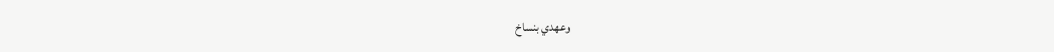وعهدي بنساخ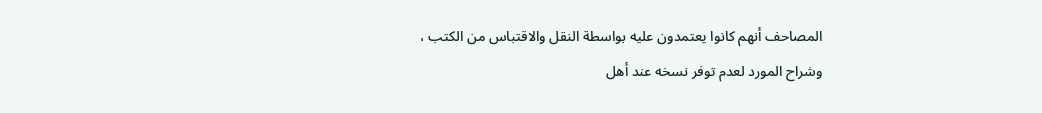المصاحف أنهم كانوا يعتمدون عليه بواسطة النقل والاقتباس من الكتب ، وشراح المورد لعدم توفر نسخه عند أهل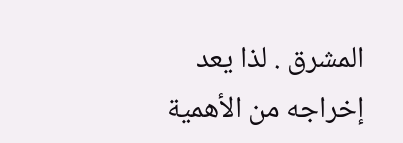المشرق . لذا يعد إخراجه من الأهمية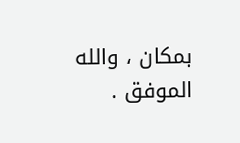بمكان ، والله الموفق .